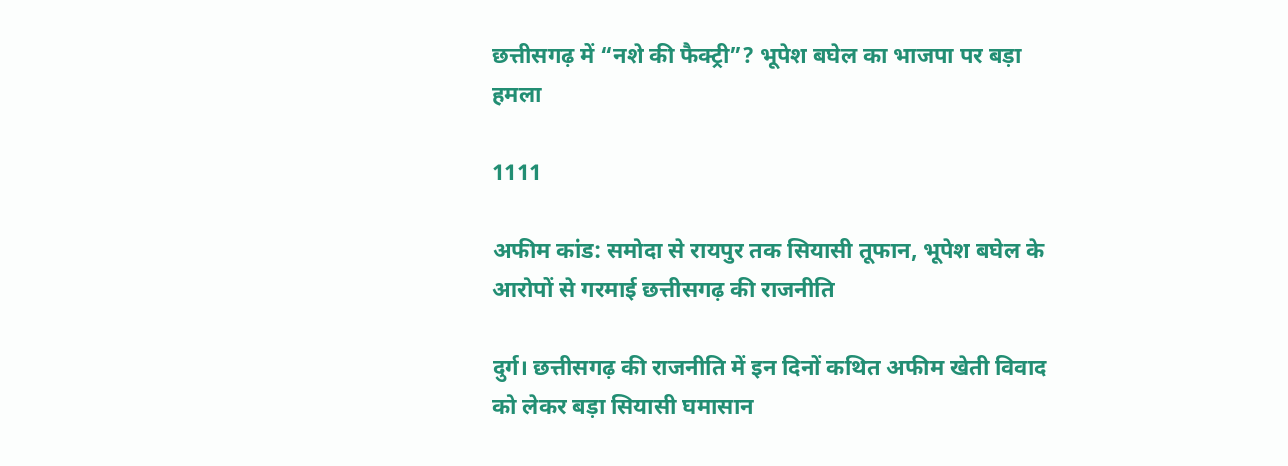छत्तीसगढ़ में “नशे की फैक्ट्री”? भूपेश बघेल का भाजपा पर बड़ा हमला

1111

अफीम कांड: समोदा से रायपुर तक सियासी तूफान, भूपेश बघेल के आरोपों से गरमाई छत्तीसगढ़ की राजनीति

दुर्ग। छत्तीसगढ़ की राजनीति में इन दिनों कथित अफीम खेती विवाद को लेकर बड़ा सियासी घमासान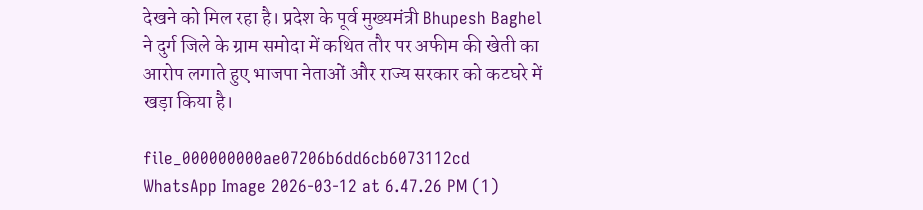देखने को मिल रहा है। प्रदेश के पूर्व मुख्यमंत्री Bhupesh Baghel ने दुर्ग जिले के ग्राम समोदा में कथित तौर पर अफीम की खेती का आरोप लगाते हुए भाजपा नेताओं और राज्य सरकार को कटघरे में खड़ा किया है।

file_000000000ae07206b6dd6cb6073112cd
WhatsApp Image 2026-03-12 at 6.47.26 PM (1)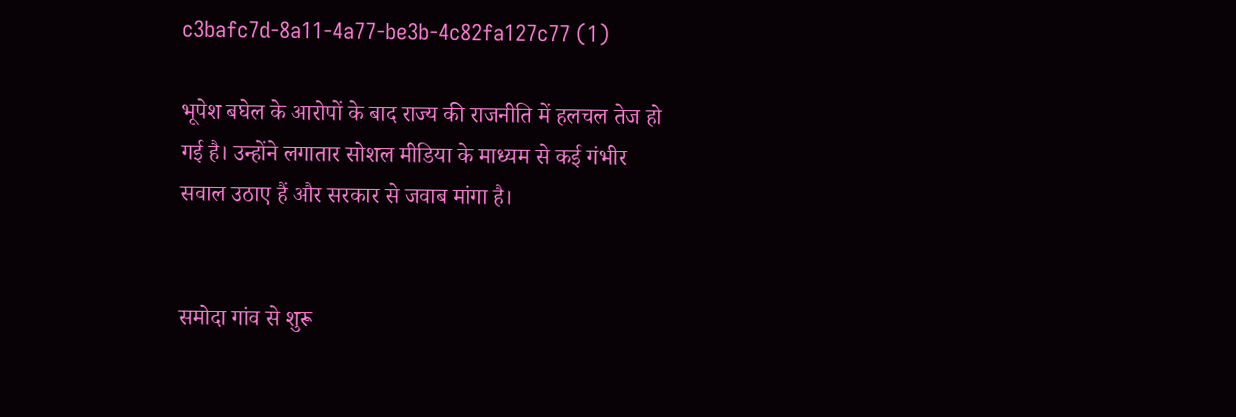c3bafc7d-8a11-4a77-be3b-4c82fa127c77 (1)

भूपेश बघेल के आरोपों के बाद राज्य की राजनीति में हलचल तेज हो गई है। उन्होंने लगातार सोशल मीडिया के माध्यम से कई गंभीर सवाल उठाए हैं और सरकार से जवाब मांगा है।


समोदा गांव से शुरू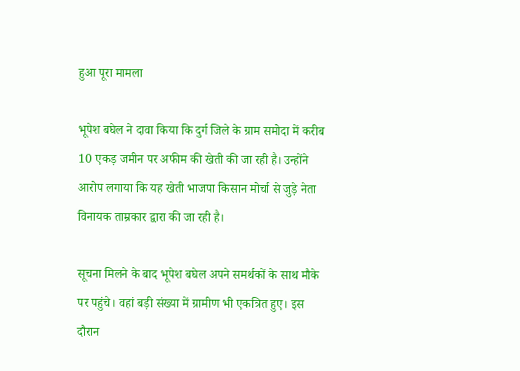हुआ पूरा मामला

भूपेश बघेल ने दावा किया कि दुर्ग जिले के ग्राम समोदा में करीब 10 एकड़ जमीन पर अफीम की खेती की जा रही है। उन्होंने आरोप लगाया कि यह खेती भाजपा किसान मोर्चा से जुड़े नेता विनायक ताम्रकार द्वारा की जा रही है।

सूचना मिलने के बाद भूपेश बघेल अपने समर्थकों के साथ मौके पर पहुंचे। वहां बड़ी संख्या में ग्रामीण भी एकत्रित हुए। इस दौरान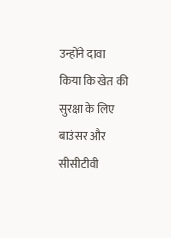उन्होंने दावा किया कि खेत की सुरक्षा के लिए बाउंसर और सीसीटीवी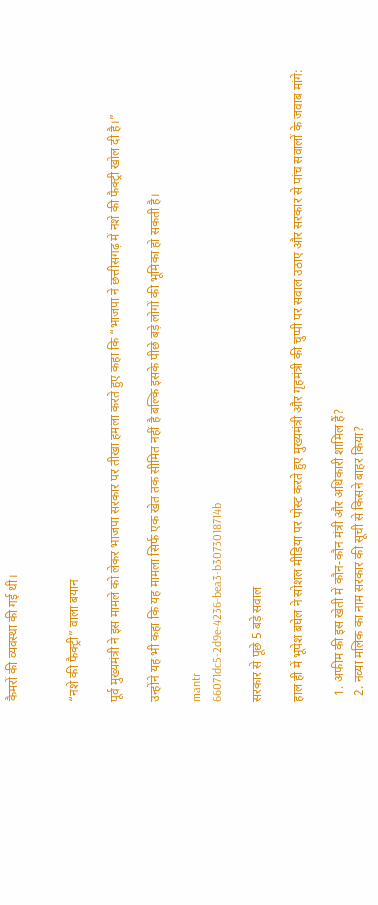कैमरों की व्यवस्था की गई थी।


“नशे की फैक्ट्री” वाला बयान

पूर्व मुख्यमंत्री ने इस मामले को लेकर भाजपा सरकार पर तीखा हमला करते हुए कहा कि “भाजपा ने छत्तीसगढ़ में नशे की फैक्ट्री खोल दी है।”

उन्होंने यह भी कहा कि यह मामला सिर्फ एक खेत तक सीमित नहीं है बल्कि इसके पीछे बड़े लोगों की भूमिका हो सकती है।

mantr
66071dc5-2d9e-4236-bea3-b3073018714b

सरकार से पूछे 5 बड़े सवाल

हाल ही में भूपेश बघेल ने सोशल मीडिया पर पोस्ट करते हुए मुख्यमंत्री और गृहमंत्री की चुप्पी पर सवाल उठाए और सरकार से पांच सवालों के जवाब मांगे:

  1. अफीम की इस खेती में कौन-कौन मंत्री और अधिकारी शामिल हैं?
  2. नव्या मलिक का नाम सरकार की सूची से किसने बाहर किया?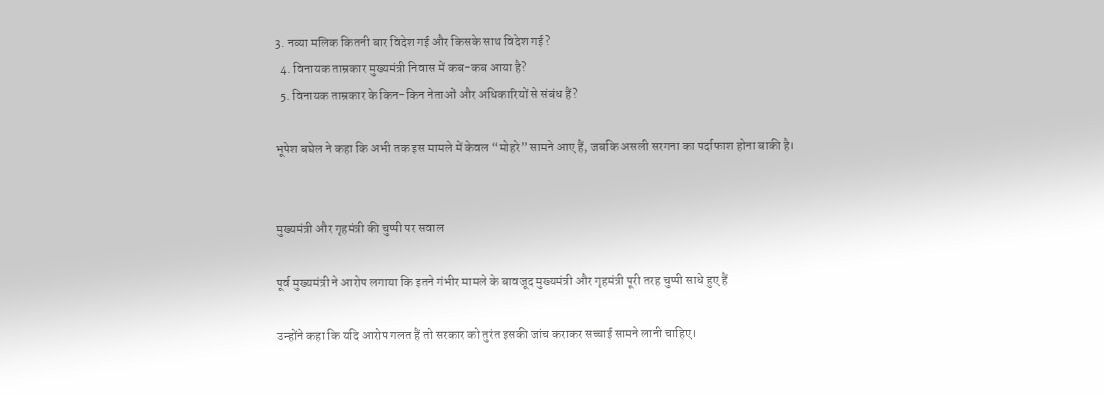3. नव्या मलिक कितनी बार विदेश गई और किसके साथ विदेश गई?
  4. विनायक ताम्रकार मुख्यमंत्री निवास में कब-कब आया है?
  5. विनायक ताम्रकार के किन-किन नेताओं और अधिकारियों से संबंध हैं?

भूपेश बघेल ने कहा कि अभी तक इस मामले में केवल “मोहरे” सामने आए हैं, जबकि असली सरगना का पर्दाफाश होना बाकी है।


मुख्यमंत्री और गृहमंत्री की चुप्पी पर सवाल

पूर्व मुख्यमंत्री ने आरोप लगाया कि इतने गंभीर मामले के बावजूद मुख्यमंत्री और गृहमंत्री पूरी तरह चुप्पी साधे हुए हैं

उन्होंने कहा कि यदि आरोप गलत हैं तो सरकार को तुरंत इसकी जांच कराकर सच्चाई सामने लानी चाहिए।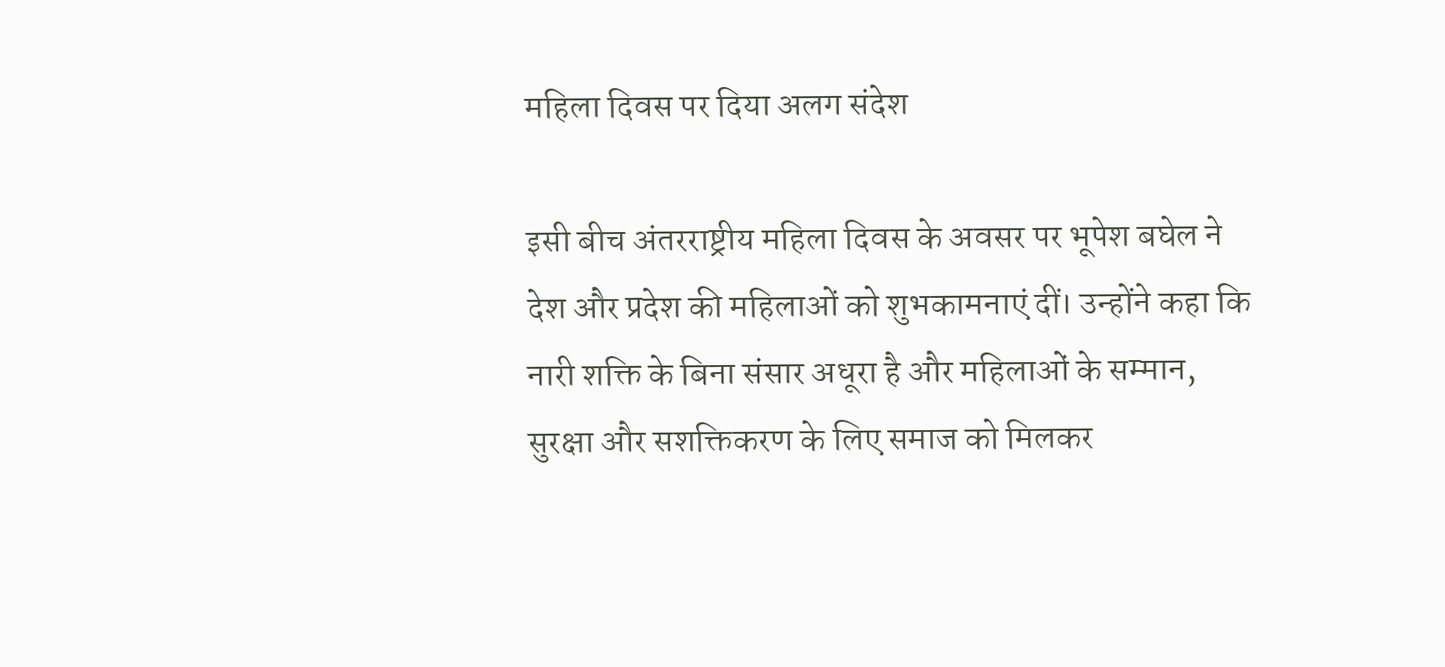महिला दिवस पर दिया अलग संदेश

इसी बीच अंतरराष्ट्रीय महिला दिवस के अवसर पर भूपेश बघेल ने देश और प्रदेश की महिलाओं को शुभकामनाएं दीं। उन्होंने कहा कि नारी शक्ति के बिना संसार अधूरा है और महिलाओं के सम्मान, सुरक्षा और सशक्तिकरण के लिए समाज को मिलकर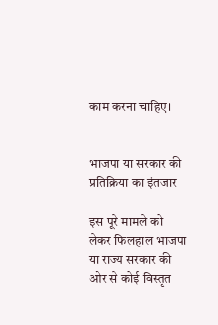काम करना चाहिए।


भाजपा या सरकार की प्रतिक्रिया का इंतजार

इस पूरे मामले को लेकर फिलहाल भाजपा या राज्य सरकार की ओर से कोई विस्तृत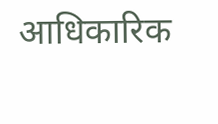आधिकारिक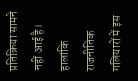प्रतिक्रिया सामने नहीं आई है। हालांकि राजनीतिक गलियारों में इस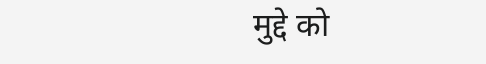मुद्दे को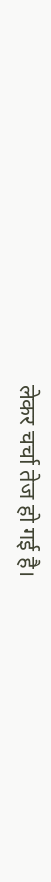लेकर चर्चा तेज हो गई है।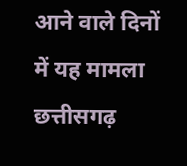आने वाले दिनों में यह मामला छत्तीसगढ़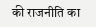की राजनीति का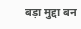बड़ा मुद्दा बन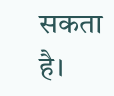सकता है।